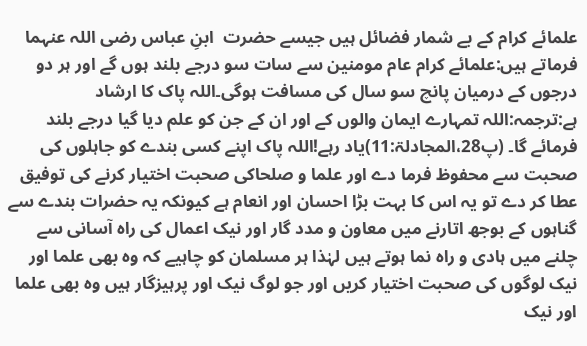علمائے کرام کے بے شمار فضائل ہیں جیسے حضرت  ابنِ عباس رضی اللہ عنہما فرماتے ہیں:علمائے کرام عام مومنین سے سات سو درجے بلند ہوں گے اور ہر دو درجوں کے درمیان پانچ سو سال کی مسافت ہوگی۔اللہ پاک کا ارشاد ہے:ترجمہ:اللہ تمہارے ایمان والوں کے اور ان کے جن کو علم دیا گیا درجے بلند فرمائے گا۔ (پ28،المجادلۃ:11)یاد رہے!اللہ پاک اپنے کسی بندے کو جاہلوں کی صحبت سے محفوظ فرما دے اور علما و صلحاکی صحبت اختیار کرنے کی توفیق عطا کر دے تو یہ اس کا بہت بڑا احسان اور انعام ہے کیونکہ یہ حضرات بندے سے گناہوں کے بوجھ اتارنے میں معاون و مدد گار اور نیک اعمال کی راہ آسانی سے چلنے میں ہادی و راہ نما ہوتے ہیں لہٰذا ہر مسلمان کو چاہیے کہ وہ بھی علما اور نیک لوگوں کی صحبت اختیار کریں اور جو لوگ نیک اور پرہیزگار ہیں وہ بھی علما اور نیک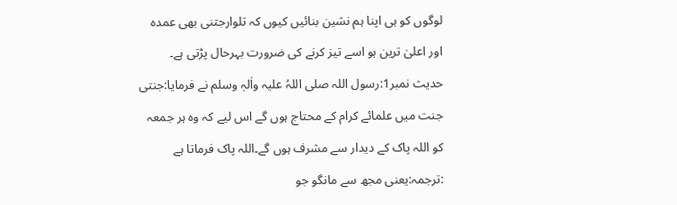لوگوں کو ہی اپنا ہم نشین بنائیں کیوں کہ تلوارجتنی بھی عمدہ اور اعلیٰ ترین ہو اسے تیز کرنے کی ضرورت بہرحال پڑتی ہے۔ حدیث نمبر1:رسول اللہ صلی اللہُ علیہ واٰلہٖ وسلم نے فرمایا:جنتی جنت میں علمائے کرام کے محتاج ہوں گے اس لیے کہ وہ ہر جمعہ کو اللہ پاک کے دیدار سے مشرف ہوں گے۔اللہ پاک فرماتا ہے :ترجمہ:یعنی مجھ سے مانگو جو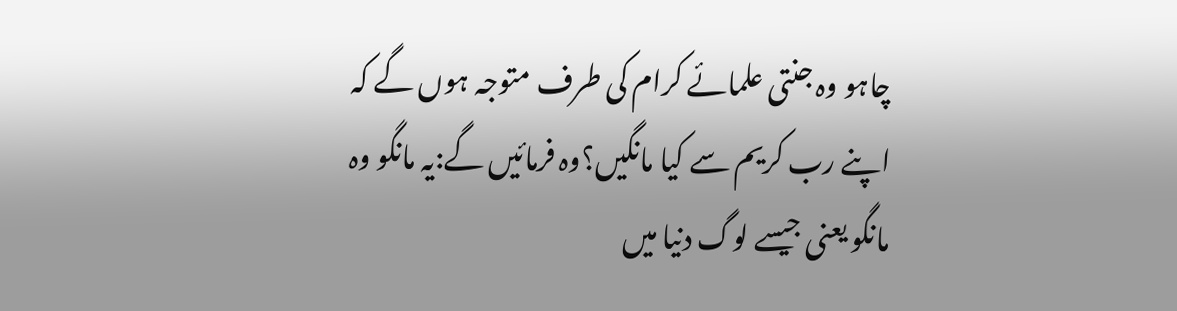چاہو وہ جنتی علمائے کرام کی طرف متوجہ ہوں گے کہ اپنے رب کریم سے کیا مانگیں؟وہ فرمائیں گے:یہ مانگو وہ مانگو یعنی جیسے لوگ دنیا میں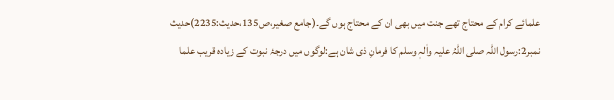علمائے کرام کے محتاج تھے جنت میں بھی ان کے محتاج ہوں گے۔(جامع صغیر،ص135،حدیث:2235)حدیث نمبر2:رسول اللہ صلی اللہُ علیہ واٰلہٖ وسلم کا فرمانِ ذی شان ہے:لوگوں میں درجۂ نبوت کے زیادہ قریب علما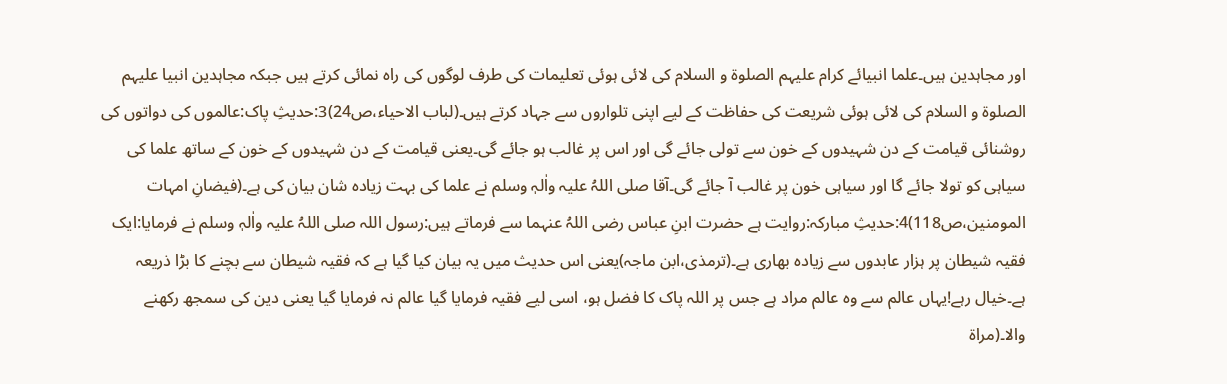اور مجاہدین ہیں۔علما انبیائے کرام علیہم الصلوۃ و السلام کی لائی ہوئی تعلیمات کی طرف لوگوں کی راہ نمائی کرتے ہیں جبکہ مجاہدین انبیا علیہم الصلوۃ و السلام کی لائی ہوئی شریعت کی حفاظت کے لیے اپنی تلواروں سے جہاد کرتے ہیں۔(لباب الاحیاء،ص24)3:حدیثِ پاک:عالموں کی دواتوں کی روشنائی قیامت کے دن شہیدوں کے خون سے تولی جائے گی اور اس پر غالب ہو جائے گی۔یعنی قیامت کے دن شہیدوں کے خون کے ساتھ علما کی سیاہی کو تولا جائے گا اور سیاہی خون پر غالب آ جائے گی۔آقا صلی اللہُ علیہ واٰلہٖ وسلم نے علما کی بہت زیادہ شان بیان کی ہے۔(فیضانِ امہات المومنین،ص118)4:حدیثِ مبارکہ:روایت ہے حضرت ابنِ عباس رضی اللہُ عنہما سے فرماتے ہیں:رسول اللہ صلی اللہُ علیہ واٰلہٖ وسلم نے فرمایا:ایک فقیہ شیطان پر ہزار عابدوں سے زیادہ بھاری ہے۔(ترمذی،ابن ماجہ)یعنی اس حدیث میں یہ بیان کیا گیا ہے کہ فقیہ شیطان سے بچنے کا بڑا ذریعہ ہے۔خیال رہے!یہاں عالم سے وہ عالم مراد ہے جس پر اللہ پاک کا فضل ہو، اسی لیے فقیہ فرمایا گیا عالم نہ فرمایا گیا یعنی دین کی سمجھ رکھنے والا۔(مراۃ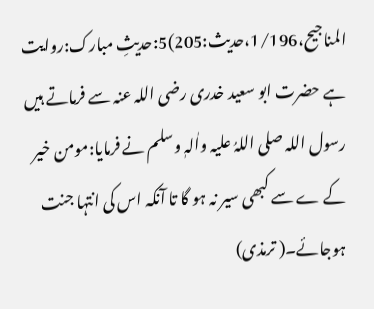المناجیح،1/196،حدیث:205)5:حدیثِ مبارک:روایت ہے حضرت ابو سعید خدری رضی اللہ عنہ سے فرماتے ہیں رسول اللہ صلی اللہُ علیہ واٰلہٖ وسلم نے فرمایا:مومن خیر کے ے سے کبھی سیر نہ ہو گا تا آنکہ اس کی انتہا جنت ہوجائے۔( ترمذی)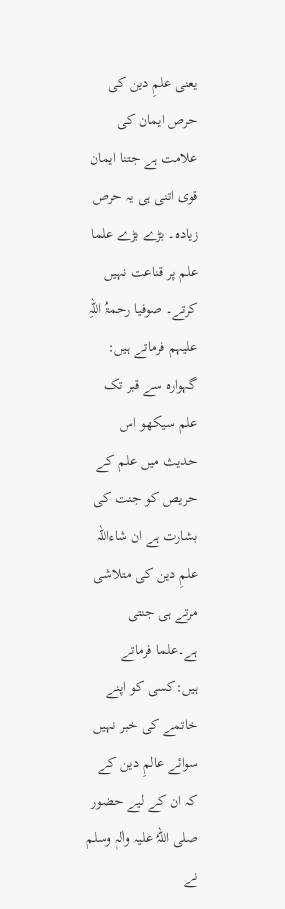یعنی علمِ دین کی حرص ایمان کی علامت ہے جتنا ایمان قوی اتنی ہی یہ حرص زیادہ۔ بڑے بڑے علما علم پر قناعت نہیں کرتے۔ صوفیا رحمۃُ اللہِ علیہم فرماتے ہیں: گہوارہ سے قبر تک علم سیکھو اس حدیث میں علم کے حریص کو جنت کی بشارت ہے ان شاءاللہ علمِ دین کی متلاشی مرتے ہی جنتی ہے۔علما فرماتے ہیں:کسی کو اپنے خاتمے کی خبر نہیں سوائے عالمِ دین کے کہ ان کے لیے حضور صلی اللہُ علیہ واٰلہٖ وسلم نے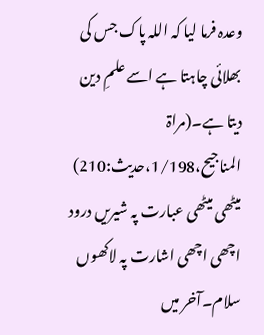وعدہ فرما لیا کہ اللہ پاک جس کی بھلائی چاہتا ہے اسے علمِ دین دیتا ہے۔(مراۃ المناجیح،1/198،حدیث:210) میٹھی میٹھی عبارت پہ شیریں درود اچھی اچھی اشارت پہ لاکھوں سلام۔آخر میں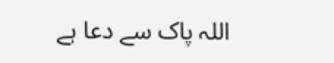اللہ پاک سے دعا ہے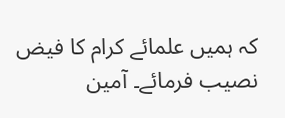کہ ہمیں علمائے کرام کا فیض نصیب فرمائے۔ آمین